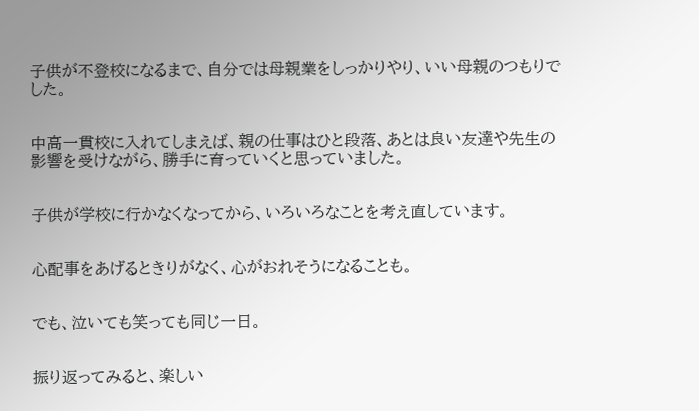子供が不登校になるまで、自分では母親業をしっかりやり、いい母親のつもりでした。


中高一貫校に入れてしまえば、親の仕事はひと段落、あとは良い友達や先生の影響を受けながら、勝手に育っていくと思っていました。


子供が学校に行かなくなってから、いろいろなことを考え直しています。


心配事をあげるときりがなく、心がおれそうになることも。


でも、泣いても笑っても同じ一日。


振り返ってみると、楽しい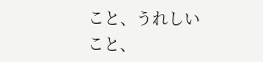こと、うれしいこと、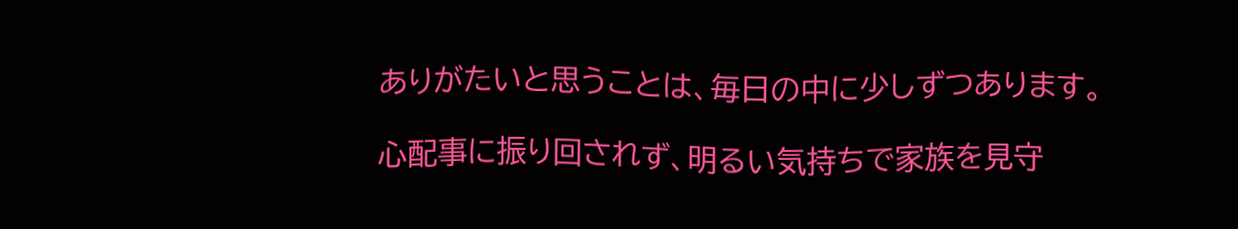ありがたいと思うことは、毎日の中に少しずつあります。

心配事に振り回されず、明るい気持ちで家族を見守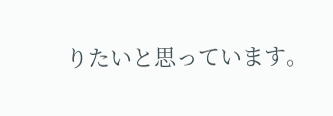りたいと思っています。